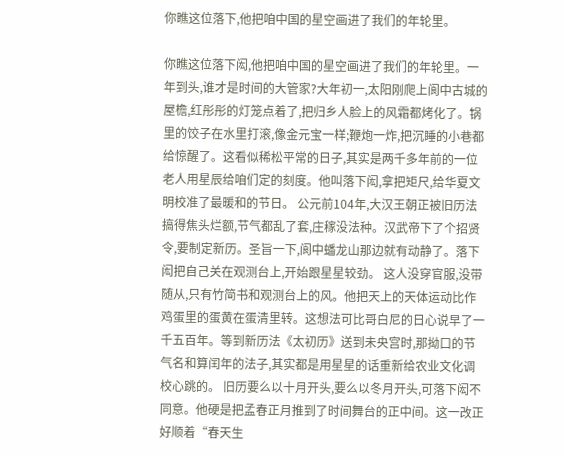你瞧这位落下,他把咱中国的星空画进了我们的年轮里。

你瞧这位落下闳,他把咱中国的星空画进了我们的年轮里。一年到头,谁才是时间的大管家?大年初一,太阳刚爬上阆中古城的屋檐,红彤彤的灯笼点着了,把归乡人脸上的风霜都烤化了。锅里的饺子在水里打滚,像金元宝一样;鞭炮一炸,把沉睡的小巷都给惊醒了。这看似稀松平常的日子,其实是两千多年前的一位老人用星辰给咱们定的刻度。他叫落下闳,拿把矩尺,给华夏文明校准了最暖和的节日。 公元前104年,大汉王朝正被旧历法搞得焦头烂额,节气都乱了套,庄稼没法种。汉武帝下了个招贤令,要制定新历。圣旨一下,阆中蟠龙山那边就有动静了。落下闳把自己关在观测台上,开始跟星星较劲。 这人没穿官服,没带随从,只有竹简书和观测台上的风。他把天上的天体运动比作鸡蛋里的蛋黄在蛋清里转。这想法可比哥白尼的日心说早了一千五百年。等到新历法《太初历》送到未央宫时,那拗口的节气名和算闰年的法子,其实都是用星星的话重新给农业文化调校心跳的。 旧历要么以十月开头,要么以冬月开头,可落下闳不同意。他硬是把孟春正月推到了时间舞台的正中间。这一改正好顺着“春天生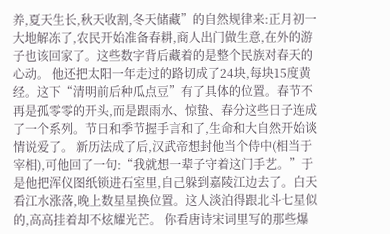养,夏天生长,秋天收割,冬天储藏”的自然规律来:正月初一大地解冻了,农民开始准备春耕,商人出门做生意,在外的游子也该回家了。这些数字背后藏着的是整个民族对春天的心动。 他还把太阳一年走过的路切成了24块,每块15度黄经。这下“清明前后种瓜点豆”有了具体的位置。春节不再是孤零零的开头,而是跟雨水、惊蛰、春分这些日子连成了一个系列。节日和季节握手言和了,生命和大自然开始谈情说爱了。 新历法成了后,汉武帝想封他当个侍中(相当于宰相),可他回了一句:“我就想一辈子守着这门手艺。”于是他把浑仪图纸锁进石室里,自己躲到嘉陵江边去了。白天看江水涨落,晚上数星星换位置。这人淡泊得跟北斗七星似的,高高挂着却不炫耀光芒。 你看唐诗宋词里写的那些爆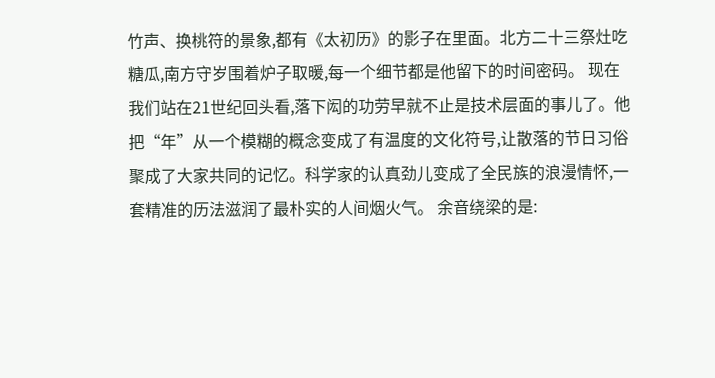竹声、换桃符的景象,都有《太初历》的影子在里面。北方二十三祭灶吃糖瓜,南方守岁围着炉子取暖,每一个细节都是他留下的时间密码。 现在我们站在21世纪回头看,落下闳的功劳早就不止是技术层面的事儿了。他把“年”从一个模糊的概念变成了有温度的文化符号,让散落的节日习俗聚成了大家共同的记忆。科学家的认真劲儿变成了全民族的浪漫情怀,一套精准的历法滋润了最朴实的人间烟火气。 余音绕梁的是: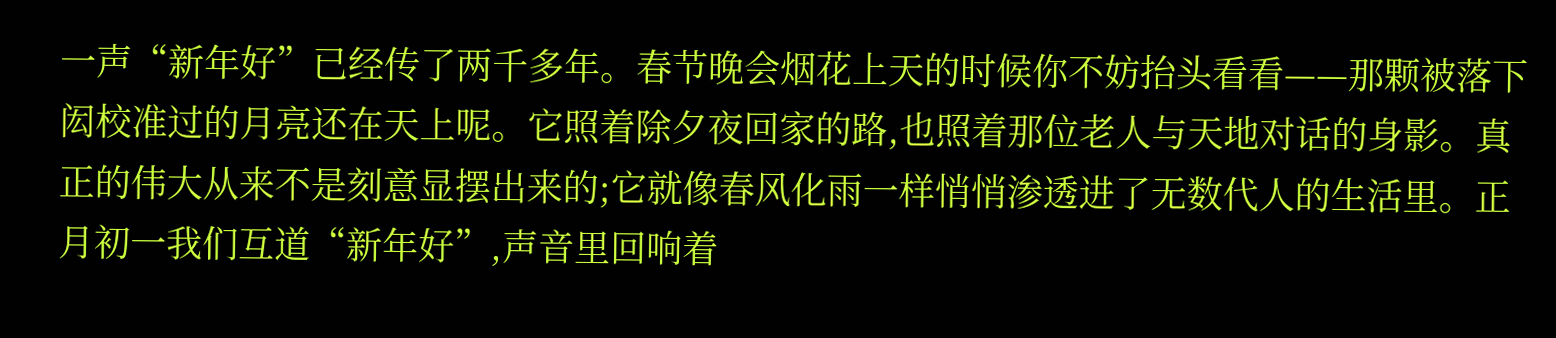一声“新年好”已经传了两千多年。春节晚会烟花上天的时候你不妨抬头看看——那颗被落下闳校准过的月亮还在天上呢。它照着除夕夜回家的路,也照着那位老人与天地对话的身影。真正的伟大从来不是刻意显摆出来的;它就像春风化雨一样悄悄渗透进了无数代人的生活里。正月初一我们互道“新年好”,声音里回响着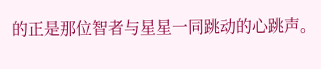的正是那位智者与星星一同跳动的心跳声。